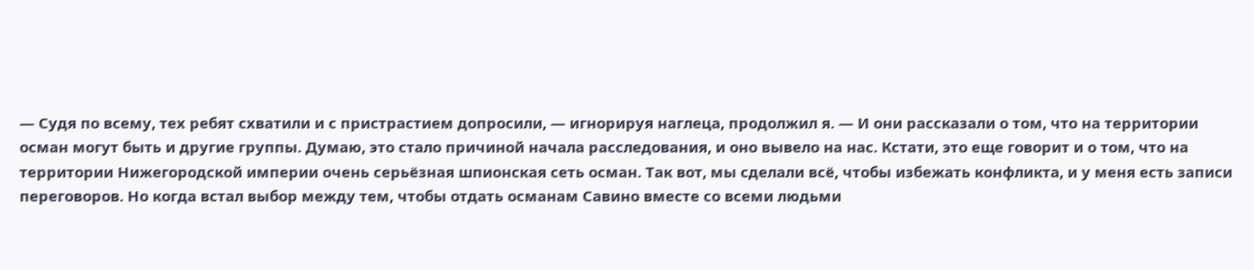— Судя по всему, тех ребят схватили и с пристрастием допросили, — игнорируя наглеца, продолжил я. — И они рассказали о том, что на территории осман могут быть и другие группы. Думаю, это стало причиной начала расследования, и оно вывело на нас. Кстати, это еще говорит и о том, что на территории Нижегородской империи очень серьёзная шпионская сеть осман. Так вот, мы сделали всё, чтобы избежать конфликта, и у меня есть записи переговоров. Но когда встал выбор между тем, чтобы отдать османам Савино вместе со всеми людьми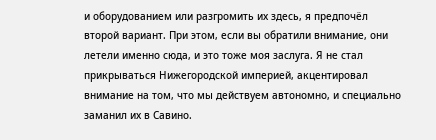и оборудованием или разгромить их здесь, я предпочёл второй вариант. При этом, если вы обратили внимание, они летели именно сюда, и это тоже моя заслуга. Я не стал прикрываться Нижегородской империей, акцентировал внимание на том, что мы действуем автономно, и специально заманил их в Савино.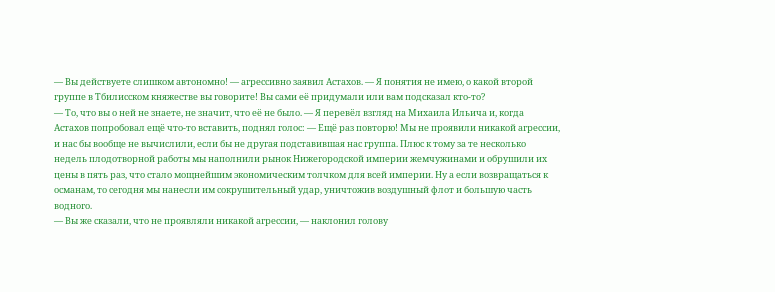— Вы действуете слишком автономно! — агрессивно заявил Астахов. — Я понятия не имею, о какой второй группе в Тбилисском княжестве вы говорите! Вы сами её придумали или вам подсказал кто-то?
— То, что вы о ней не знаете, не значит, что её не было. — Я перевёл взгляд на Михаила Ильича и, когда Астахов попробовал ещё что-то вставить, поднял голос: — Ещё раз повторю! Мы не проявили никакой агрессии, и нас бы вообще не вычислили, если бы не другая подставившая нас группа. Плюс к тому за те несколько недель плодотворной работы мы наполнили рынок Нижегородской империи жемчужинами и обрушили их цены в пять раз, что стало мощнейшим экономическим толчком для всей империи. Ну а если возвращаться к османам, то сегодня мы нанесли им сокрушительный удар, уничтожив воздушный флот и большую часть водного.
— Вы же сказали, что не проявляли никакой агрессии, — наклонил голову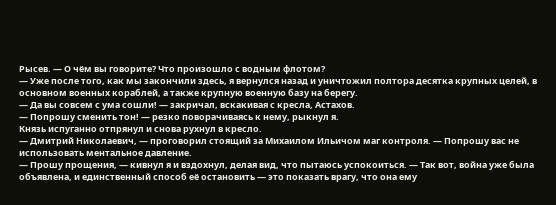Рысев. — О чём вы говорите? Что произошло с водным флотом?
— Уже после того, как мы закончили здесь, я вернулся назад и уничтожил полтора десятка крупных целей, в основном военных кораблей, а также крупную военную базу на берегу.
— Да вы совсем с ума сошли! — закричал, вскакивая с кресла, Астахов.
— Попрошу сменить тон! — резко поворачиваясь к нему, рыкнул я.
Князь испуганно отпрянул и снова рухнул в кресло.
— Дмитрий Николаевич, — проговорил стоящий за Михаилом Ильичом маг контроля. — Попрошу вас не использовать ментальное давление.
— Прошу прощения, — кивнул я и вздохнул, делая вид, что пытаюсь успокоиться. — Так вот, война уже была объявлена, и единственный способ её остановить — это показать врагу, что она ему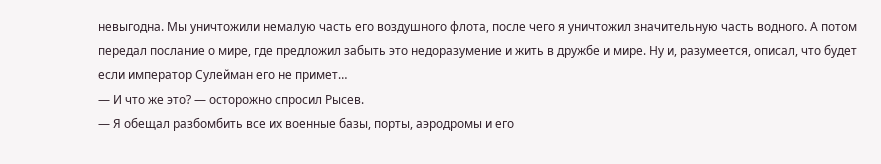невыгодна. Мы уничтожили немалую часть его воздушного флота, после чего я уничтожил значительную часть водного. А потом передал послание о мире, где предложил забыть это недоразумение и жить в дружбе и мире. Ну и, разумеется, описал, что будет если император Сулейман его не примет…
— И что же это? — осторожно спросил Рысев.
— Я обещал разбомбить все их военные базы, порты, аэродромы и его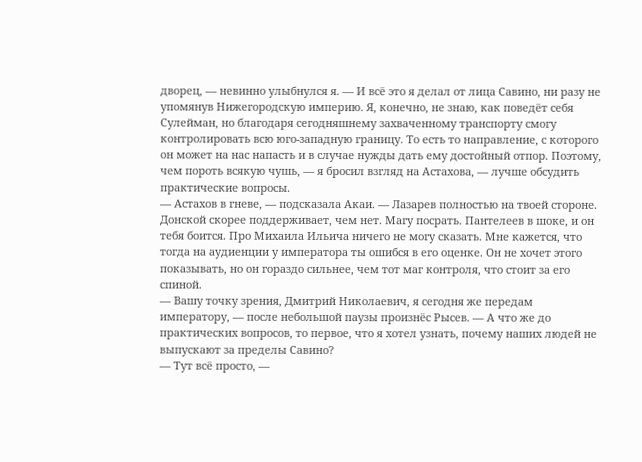дворец, — невинно улыбнулся я. — И всё это я делал от лица Савино, ни разу не упомянув Нижегородскую империю. Я, конечно, не знаю, как поведёт себя Сулейман, но благодаря сегодняшнему захваченному транспорту смогу контролировать всю юго-западную границу. То есть то направление, с которого он может на нас напасть и в случае нужды дать ему достойный отпор. Поэтому, чем пороть всякую чушь, — я бросил взгляд на Астахова, — лучше обсудить практические вопросы.
— Астахов в гневе, — подсказала Акаи. — Лазарев полностью на твоей стороне. Донской скорее поддерживает, чем нет. Магу посрать. Пантелеев в шоке, и он тебя боится. Про Михаила Ильича ничего не могу сказать. Мне кажется, что тогда на аудиенции у императора ты ошибся в его оценке. Он не хочет этого показывать, но он гораздо сильнее, чем тот маг контроля, что стоит за его спиной.
— Вашу точку зрения, Дмитрий Николаевич, я сегодня же передам императору, — после небольшой паузы произнёс Рысев. — А что же до практических вопросов, то первое, что я хотел узнать, почему наших людей не выпускают за пределы Савино?
— Тут всё просто, —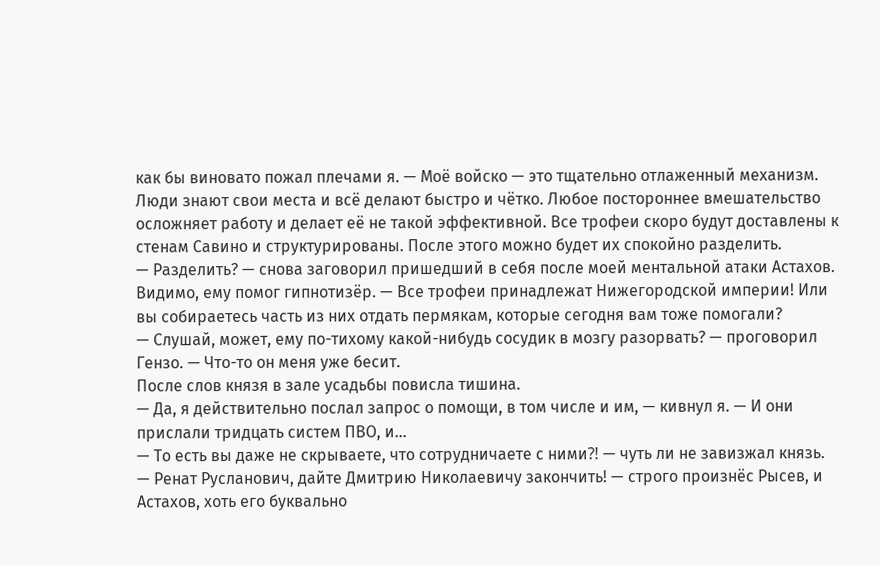как бы виновато пожал плечами я. — Моё войско — это тщательно отлаженный механизм. Люди знают свои места и всё делают быстро и чётко. Любое постороннее вмешательство осложняет работу и делает её не такой эффективной. Все трофеи скоро будут доставлены к стенам Савино и структурированы. После этого можно будет их спокойно разделить.
— Разделить? — снова заговорил пришедший в себя после моей ментальной атаки Астахов. Видимо, ему помог гипнотизёр. — Все трофеи принадлежат Нижегородской империи! Или вы собираетесь часть из них отдать пермякам, которые сегодня вам тоже помогали?
— Слушай, может, ему по-тихому какой-нибудь сосудик в мозгу разорвать? — проговорил Гензо. — Что-то он меня уже бесит.
После слов князя в зале усадьбы повисла тишина.
— Да, я действительно послал запрос о помощи, в том числе и им, — кивнул я. — И они прислали тридцать систем ПВО, и…
— То есть вы даже не скрываете, что сотрудничаете с ними⁈ — чуть ли не завизжал князь.
— Ренат Русланович, дайте Дмитрию Николаевичу закончить! — строго произнёс Рысев, и Астахов, хоть его буквально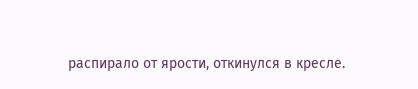распирало от ярости, откинулся в кресле.